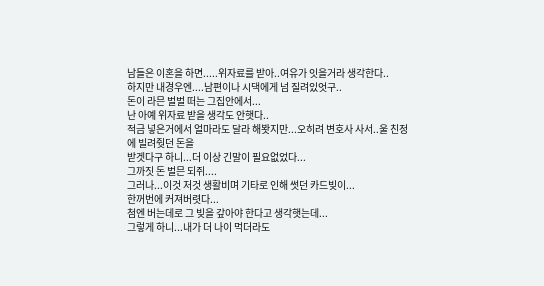남들은 이혼을 하면.....위자료를 받아..여유가 잇을거라 생각한다..
하지만 내경우엔....남편이나 시댁에게 넘 질려있엇구..
돈이 라믄 벌벌 떠는 그집안에서...
난 아예 위자료 받을 생각도 안햇다..
적금 넣은거에서 얼마라도 달라 해봣지만...오히려 변호사 사서..울 친정에 빌려줫던 돈을
받겟다구 하니...더 이상 긴말이 필요없었다...
그까짓 돈 벌믄 되쥐....
그러나...이것 저것 생활비며 기타로 인해 썻던 카드빚이...
한꺼번에 커져버렷다...
첨엔 버는데로 그 빚을 갚아야 한다고 생각햇는데...
그렇게 하니...내가 더 나이 먹더라도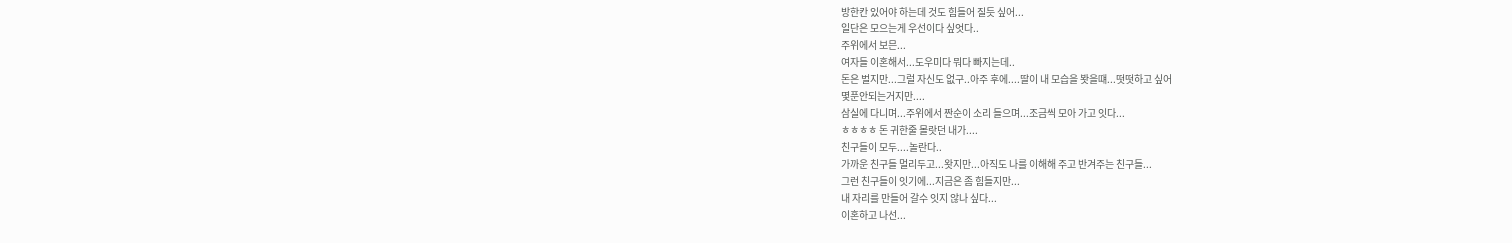방한칸 있어야 하는데 것도 힘들어 질듯 싶어...
일단은 모으는게 우선이다 싶엇다..
주위에서 보믄...
여자들 이혼해서...도우미다 뭐다 빠지는데..
돈은 벌지만...그럴 자신도 없구..아주 후에....딸이 내 모습을 봣을떄...떳떳하고 싶어
몇푼안되는거지만....
삼실에 다니며...주위에서 짠순이 소리 들으며...조금씩 모아 가고 잇다...
ㅎㅎㅎㅎ 돈 귀한줄 몰랏던 내가....
친구들이 모두....놀란다..
가까운 친구들 멀리두고...왓지만...아직도 나를 이해해 주고 반겨주는 친구들...
그런 친구들이 잇기에...지금은 좀 힘들지만...
내 자리를 만들어 갈수 잇지 않나 싶다...
이혼하고 나선...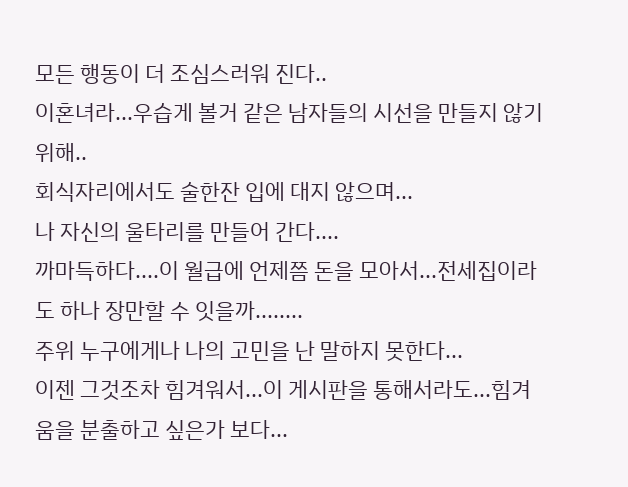모든 행동이 더 조심스러워 진다..
이혼녀라...우습게 볼거 같은 남자들의 시선을 만들지 않기 위해..
회식자리에서도 술한잔 입에 대지 않으며...
나 자신의 울타리를 만들어 간다....
까마득하다....이 월급에 언제쯤 돈을 모아서...전세집이라도 하나 장만할 수 잇을까........
주위 누구에게나 나의 고민을 난 말하지 못한다...
이젠 그것조차 힘겨워서...이 게시판을 통해서라도...힘겨움을 분출하고 싶은가 보다...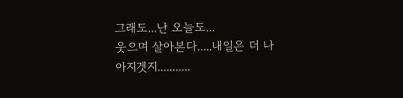그래도...난 오늘도...
웃으며 살아본다.....내일은 더 나아지겟지...........